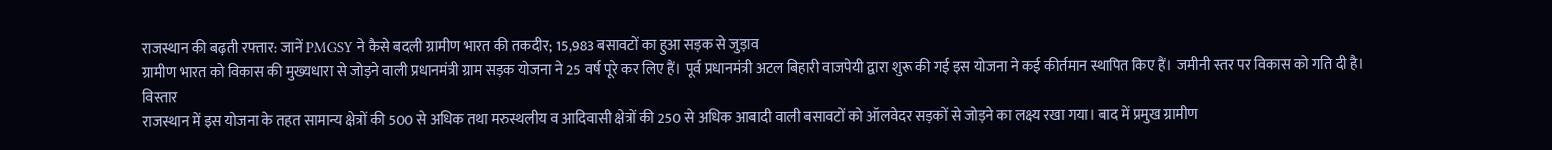राजस्थान की बढ़ती रफ्तार: जानें PMGSY ने कैसे बदली ग्रामीण भारत की तकदीर; 15,983 बसावटों का हुआ सड़क से जुड़ाव
ग्रामीण भारत को विकास की मुख्यधारा से जोड़ने वाली प्रधानमंत्री ग्राम सड़क योजना ने 25 वर्ष पूरे कर लिए हैं। पूर्व प्रधानमंत्री अटल बिहारी वाजपेयी द्वारा शुरू की गई इस योजना ने कई कीर्तमान स्थापित किए हैं। जमीनी स्तर पर विकास को गति दी है।
विस्तार
राजस्थान में इस योजना के तहत सामान्य क्षेत्रों की 500 से अधिक तथा मरुस्थलीय व आदिवासी क्षेत्रों की 250 से अधिक आबादी वाली बसावटों को ऑलवेदर सड़कों से जोड़ने का लक्ष्य रखा गया। बाद में प्रमुख ग्रामीण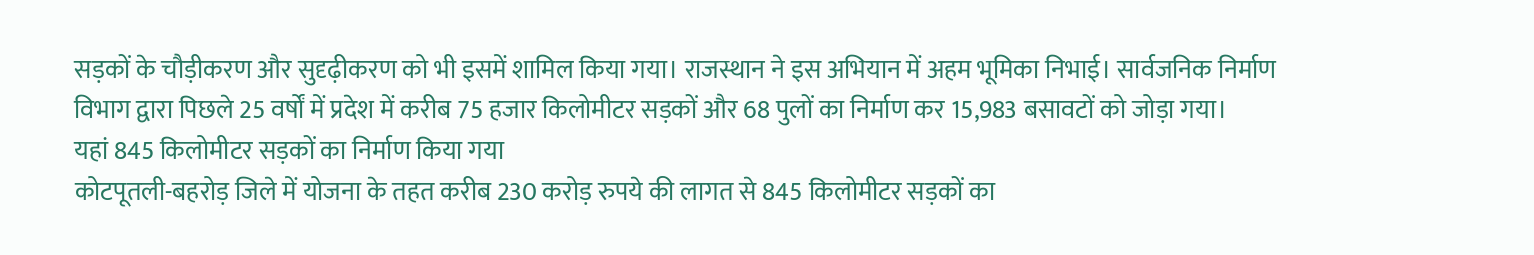सड़कों के चौड़ीकरण और सुदृढ़ीकरण को भी इसमें शामिल किया गया। राजस्थान ने इस अभियान में अहम भूमिका निभाई। सार्वजनिक निर्माण विभाग द्वारा पिछले 25 वर्षों में प्रदेश में करीब 75 हजार किलोमीटर सड़कों और 68 पुलों का निर्माण कर 15,983 बसावटों को जोड़ा गया।
यहां 845 किलोमीटर सड़कों का निर्माण किया गया
कोटपूतली-बहरोड़ जिले में योजना के तहत करीब 230 करोड़ रुपये की लागत से 845 किलोमीटर सड़कों का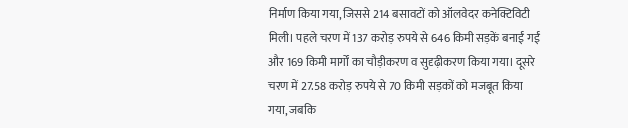निर्माण किया गया, जिससे 214 बसावटों को ऑलवेदर कनेक्टिविटी मिली। पहले चरण में 137 करोड़ रुपये से 646 किमी सड़कें बनाईं गईं और 169 किमी मार्गों का चौड़ीकरण व सुदृढ़ीकरण किया गया। दूसरे चरण में 27.58 करोड़ रुपये से 70 किमी सड़कों को मजबूत किया गया, जबकि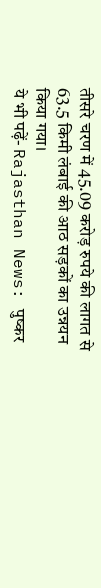तीसरे चरण में 45.09 करोड़ रुपये की लागत से 63.5 किमी लंबाई की आठ सड़कों का उन्नयन किया गया।
ये भी पढ़ें- Rajasthan News: पुष्कर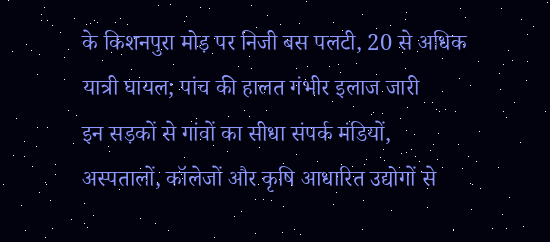के किशनपुरा मोड़ पर निजी बस पलटी, 20 से अधिक यात्री घायल; पांच की हालत गंभीर इलाज जारी
इन सड़कों से गांवों का सीधा संपर्क मंडियों, अस्पतालों, कॉलेजों और कृषि आधारित उद्योगों से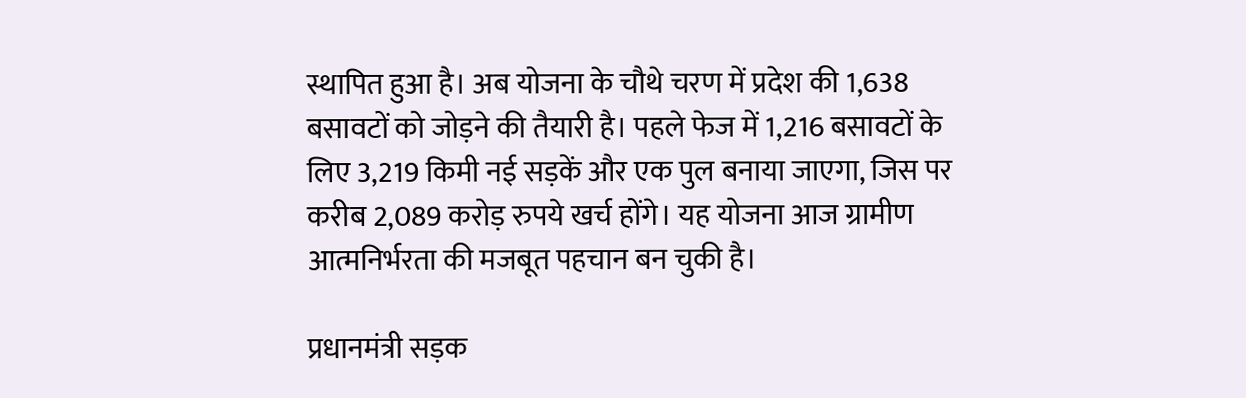स्थापित हुआ है। अब योजना के चौथे चरण में प्रदेश की 1,638 बसावटों को जोड़ने की तैयारी है। पहले फेज में 1,216 बसावटों के लिए 3,219 किमी नई सड़कें और एक पुल बनाया जाएगा, जिस पर करीब 2,089 करोड़ रुपये खर्च होंगे। यह योजना आज ग्रामीण आत्मनिर्भरता की मजबूत पहचान बन चुकी है।

प्रधानमंत्री सड़क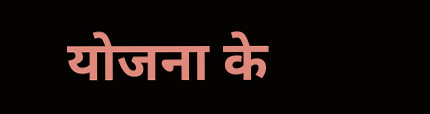योजना के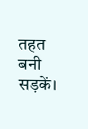तहत बनी सड़कें।